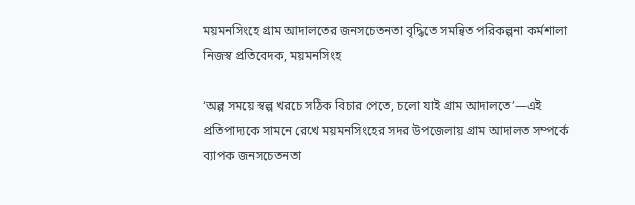ময়মনসিংহে গ্রাম আদালতের জনসচেতনতা বৃদ্ধিতে সমন্বিত পরিকল্পনা কর্মশালা
নিজস্ব প্রতিবেদক, ময়মনসিংহ

‘অল্প সময়ে স্বল্প খরচে সঠিক বিচার পেতে, চলো যাই গ্রাম আদালতে’—এই প্রতিপাদ্যকে সামনে রেখে ময়মনসিংহের সদর উপজেলায় গ্রাম আদালত সম্পর্কে ব্যাপক জনসচেতনতা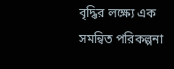বৃদ্ধির লক্ষ্যে এক সমন্বিত পরিকল্পনা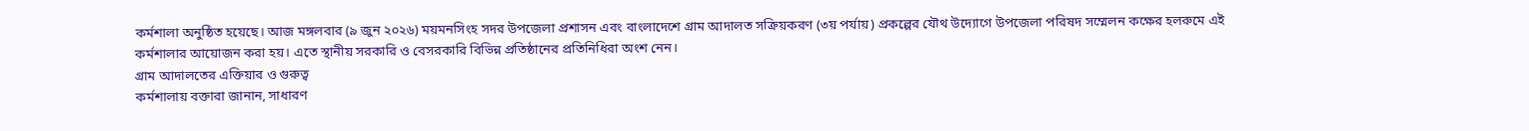কর্মশালা অনুষ্ঠিত হয়েছে। আজ মঙ্গলবার (৯ জুন ২০২৬) ময়মনসিংহ সদর উপজেলা প্রশাসন এবং বাংলাদেশে গ্রাম আদালত সক্রিয়করণ (৩য় পর্যায়) প্রকল্পের যৌথ উদ্যোগে উপজেলা পরিষদ সম্মেলন কক্ষের হলরুমে এই কর্মশালার আয়োজন করা হয়। এতে স্থানীয় সরকারি ও বেসরকারি বিভিন্ন প্রতিষ্ঠানের প্রতিনিধিরা অংশ নেন।
গ্রাম আদালতের এক্তিয়ার ও গুরুত্ব
কর্মশালায় বক্তারা জানান, সাধারণ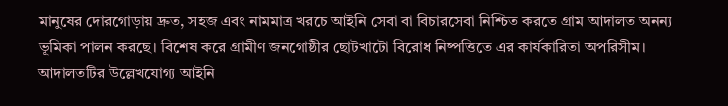মানুষের দোরগোড়ায় দ্রুত, সহজ এবং নামমাত্র খরচে আইনি সেবা বা বিচারসেবা নিশ্চিত করতে গ্রাম আদালত অনন্য ভূমিকা পালন করছে। বিশেষ করে গ্রামীণ জনগোষ্ঠীর ছোটখাটো বিরোধ নিষ্পত্তিতে এর কার্যকারিতা অপরিসীম। আদালতটির উল্লেখযোগ্য আইনি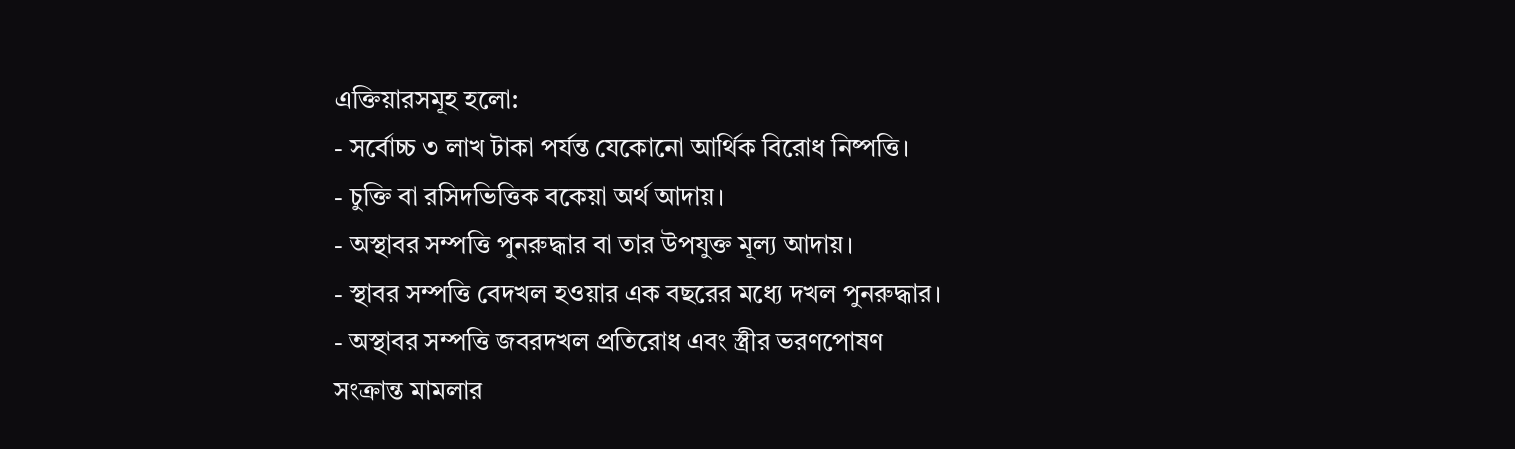এক্তিয়ারসমূহ হলো:
- সর্বোচ্চ ৩ লাখ টাকা পর্যন্ত যেকোনো আর্থিক বিরোধ নিষ্পত্তি।
- চুক্তি বা রসিদভিত্তিক বকেয়া অর্থ আদায়।
- অস্থাবর সম্পত্তি পুনরুদ্ধার বা তার উপযুক্ত মূল্য আদায়।
- স্থাবর সম্পত্তি বেদখল হওয়ার এক বছরের মধ্যে দখল পুনরুদ্ধার।
- অস্থাবর সম্পত্তি জবরদখল প্রতিরোধ এবং স্ত্রীর ভরণপোষণ সংক্রান্ত মামলার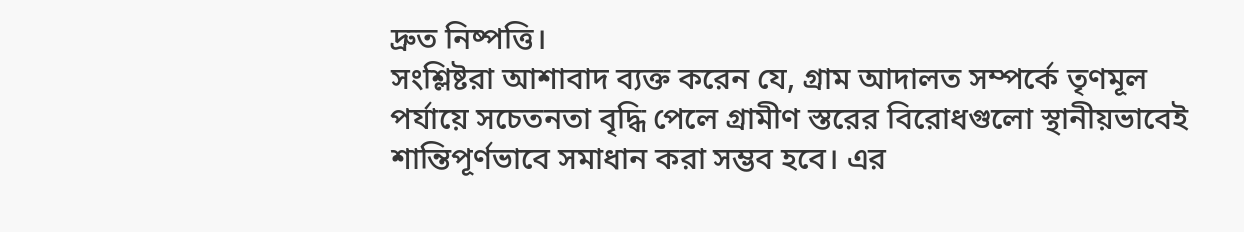দ্রুত নিষ্পত্তি।
সংশ্লিষ্টরা আশাবাদ ব্যক্ত করেন যে, গ্রাম আদালত সম্পর্কে তৃণমূল পর্যায়ে সচেতনতা বৃদ্ধি পেলে গ্রামীণ স্তরের বিরোধগুলো স্থানীয়ভাবেই শান্তিপূর্ণভাবে সমাধান করা সম্ভব হবে। এর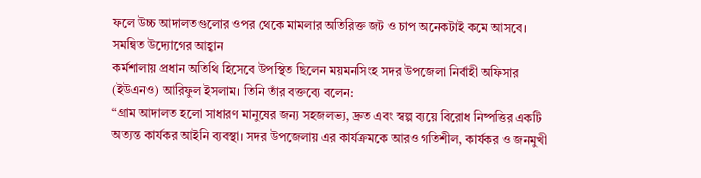ফলে উচ্চ আদালতগুলোর ওপর থেকে মামলার অতিরিক্ত জট ও চাপ অনেকটাই কমে আসবে।
সমন্বিত উদ্যোগের আহ্বান
কর্মশালায় প্রধান অতিথি হিসেবে উপস্থিত ছিলেন ময়মনসিংহ সদর উপজেলা নির্বাহী অফিসার (ইউএনও) আরিফুল ইসলাম। তিনি তাঁর বক্তব্যে বলেন:
“গ্রাম আদালত হলো সাধারণ মানুষের জন্য সহজলভ্য, দ্রুত এবং স্বল্প ব্যয়ে বিরোধ নিষ্পত্তির একটি অত্যন্ত কার্যকর আইনি ব্যবস্থা। সদর উপজেলায় এর কার্যক্রমকে আরও গতিশীল, কার্যকর ও জনমুখী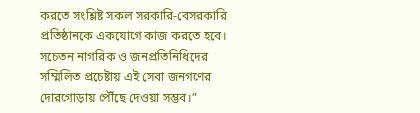করতে সংশ্লিষ্ট সকল সরকারি-বেসরকারি প্রতিষ্ঠানকে একযোগে কাজ করতে হবে। সচেতন নাগরিক ও জনপ্রতিনিধিদের সম্মিলিত প্রচেষ্টায় এই সেবা জনগণের দোরগোড়ায় পৌঁছে দেওয়া সম্ভব।”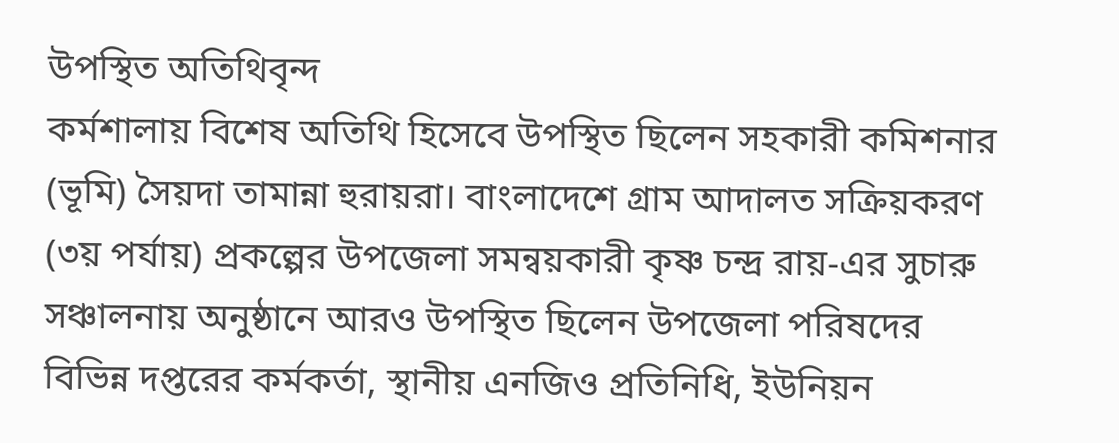উপস্থিত অতিথিবৃন্দ
কর্মশালায় বিশেষ অতিথি হিসেবে উপস্থিত ছিলেন সহকারী কমিশনার (ভূমি) সৈয়দা তামান্না হুরায়রা। বাংলাদেশে গ্রাম আদালত সক্রিয়করণ (৩য় পর্যায়) প্রকল্পের উপজেলা সমন্বয়কারী কৃষ্ণ চন্দ্র রায়-এর সুচারু সঞ্চালনায় অনুষ্ঠানে আরও উপস্থিত ছিলেন উপজেলা পরিষদের বিভিন্ন দপ্তরের কর্মকর্তা, স্থানীয় এনজিও প্রতিনিধি, ইউনিয়ন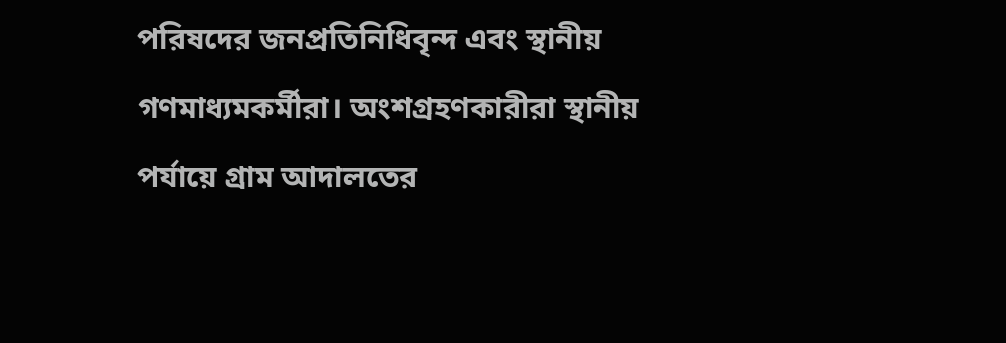পরিষদের জনপ্রতিনিধিবৃন্দ এবং স্থানীয় গণমাধ্যমকর্মীরা। অংশগ্রহণকারীরা স্থানীয় পর্যায়ে গ্রাম আদালতের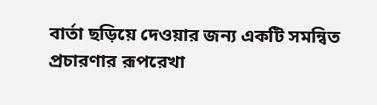বার্তা ছড়িয়ে দেওয়ার জন্য একটি সমন্বিত প্রচারণার রূপরেখা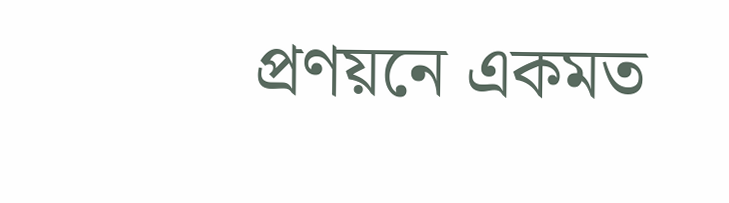প্রণয়নে একমত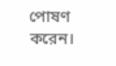পোষণ করেন।